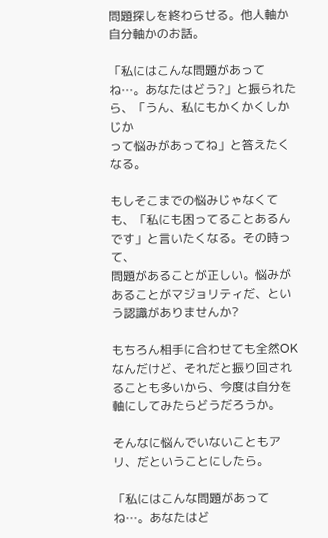問題探しを終わらせる。他人軸か自分軸かのお話。

「私にはこんな問題があってね…。あなたはどう?」と振られたら、「うん、私にもかくかくしかじか
って悩みがあってね」と答えたくなる。

もしそこまでの悩みじゃなくても、「私にも困ってることあるんです」と言いたくなる。その時って、
問題があることが正しい。悩みがあることがマジョリティだ、という認識がありませんか?

もちろん相手に合わせても全然OKなんだけど、それだと振り回されることも多いから、今度は自分を軸にしてみたらどうだろうか。

そんなに悩んでいないこともアリ、だということにしたら。

「私にはこんな問題があってね…。あなたはど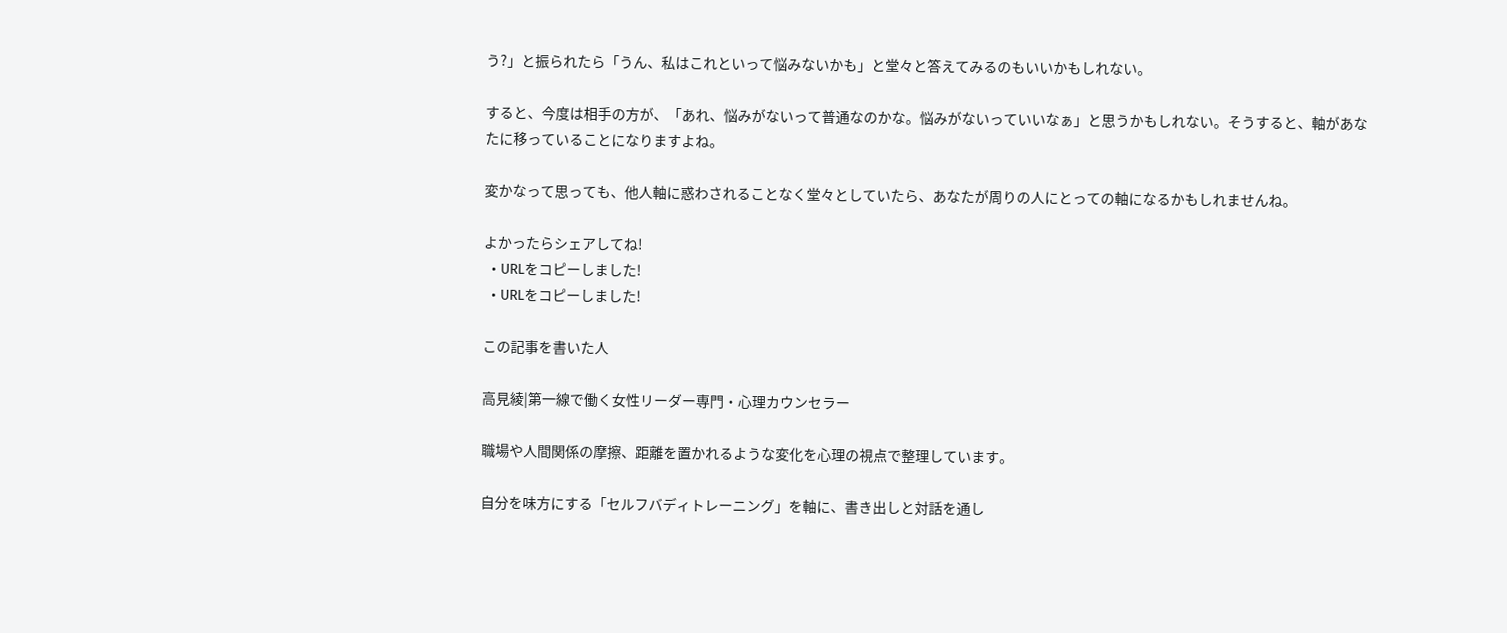う?」と振られたら「うん、私はこれといって悩みないかも」と堂々と答えてみるのもいいかもしれない。

すると、今度は相手の方が、「あれ、悩みがないって普通なのかな。悩みがないっていいなぁ」と思うかもしれない。そうすると、軸があなたに移っていることになりますよね。

変かなって思っても、他人軸に惑わされることなく堂々としていたら、あなたが周りの人にとっての軸になるかもしれませんね。

よかったらシェアしてね!
  • URLをコピーしました!
  • URLをコピーしました!

この記事を書いた人

高見綾|第一線で働く女性リーダー専門・心理カウンセラー

職場や人間関係の摩擦、距離を置かれるような変化を心理の視点で整理しています。

自分を味方にする「セルフバディトレーニング」を軸に、書き出しと対話を通し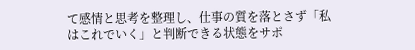て感情と思考を整理し、仕事の質を落とさず「私はこれでいく」と判断できる状態をサポ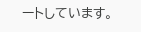ートしています。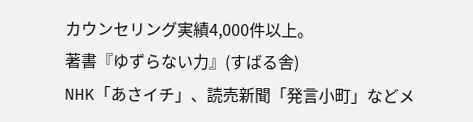カウンセリング実績4,000件以上。
著書『ゆずらない力』(すばる舎)
NHK「あさイチ」、読売新聞「発言小町」などメ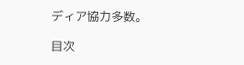ディア協力多数。

目次